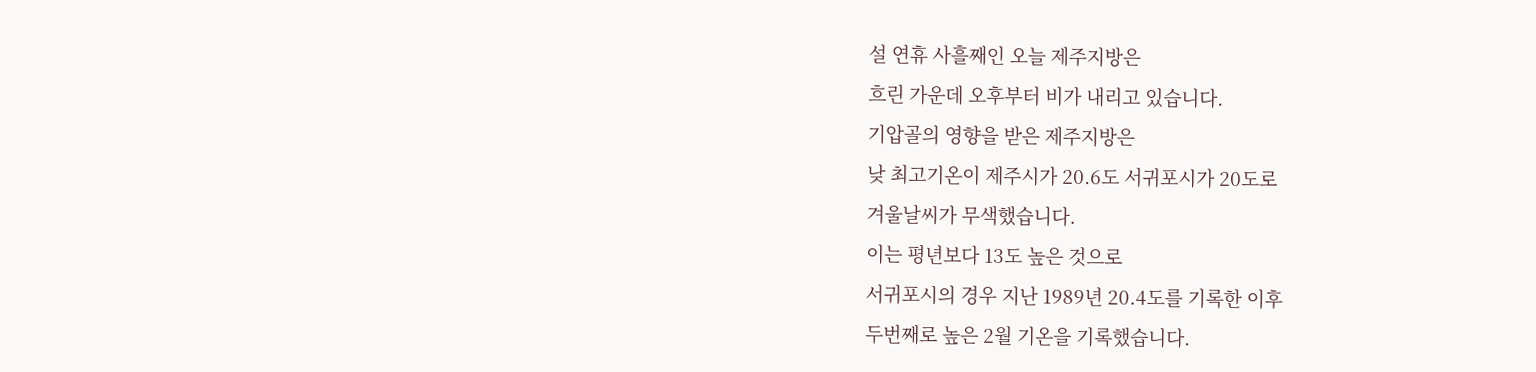설 연휴 사흘째인 오늘 제주지방은
흐린 가운데 오후부터 비가 내리고 있습니다.
기압골의 영향을 받은 제주지방은
낮 최고기온이 제주시가 20.6도 서귀포시가 20도로
겨울날씨가 무색했습니다.
이는 평년보다 13도 높은 것으로
서귀포시의 경우 지난 1989년 20.4도를 기록한 이후
두번째로 높은 2월 기온을 기록했습니다.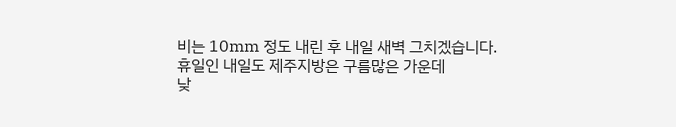비는 10mm 정도 내린 후 내일 새벽 그치겠습니다.
휴일인 내일도 제주지방은 구름많은 가운데
낮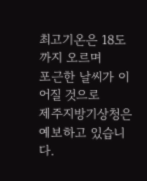최고기온은 18도까지 오르며
포근한 날씨가 이어질 것으로
제주지방기상청은 예보하고 있습니다.